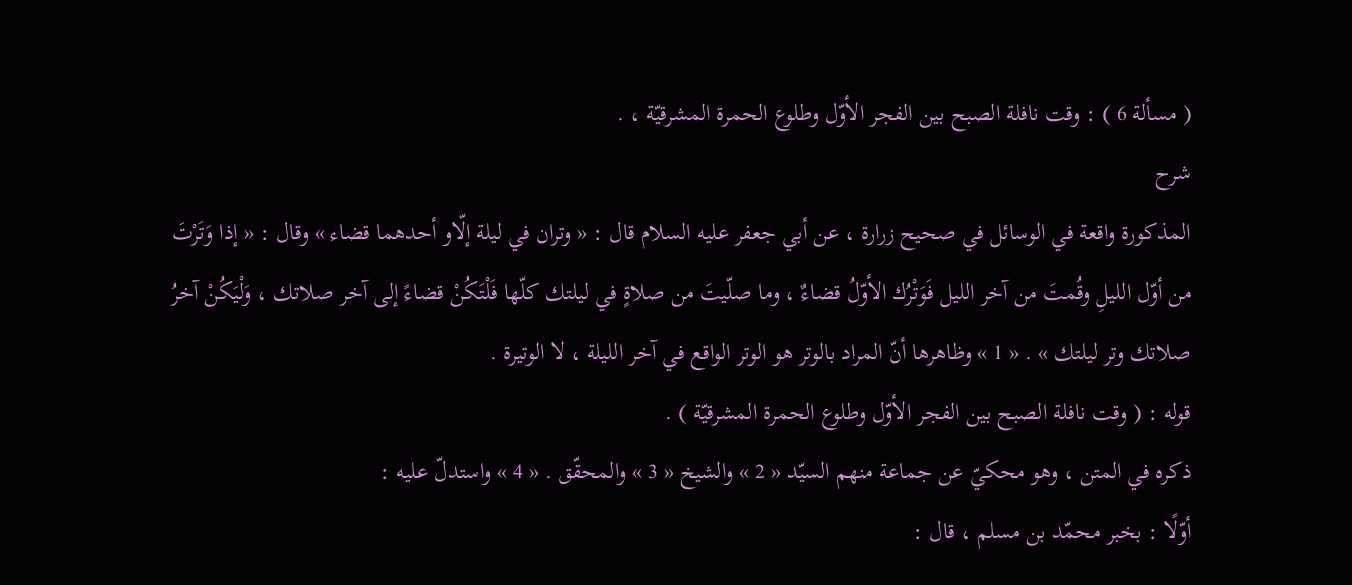( مسألة 6 ) : وقت نافلة الصبح بين الفجر الأوّل وطلوع الحمرة المشرقيّة ، .
شرح
المذكورة واقعة في الوسائل في صحيح زرارة ، عن أبي جعفر عليه السلام قال : « وتران في ليلة إلّاو أحدهما قضاء » وقال : « إذا وَتَرْتَ من أوّل الليلِ وقُمتَ من آخر الليل فَوَتْرُك الأوّلُ قضاءٌ ، وما صلّيتَ من صلاةٍ في ليلتك كلّها فَلْتَكُنْ قضاءً إلى آخر صلاتك ، وَلْيَكُنْ آخرُ صلاتك وتر ليلتك » . « 1 » وظاهرها أنّ المراد بالوتر هو الوتر الواقع في آخر الليلة ، لا الوتيرة .
قوله : ( وقت نافلة الصبح بين الفجر الأوّل وطلوع الحمرة المشرقيّة ) .
ذكره في المتن ، وهو محكيّ عن جماعة منهم السيّد « 2 » والشيخ « 3 » والمحقّق . « 4 » واستدلّ عليه :
أوّلًا : بخبر محمّد بن مسلم ، قال :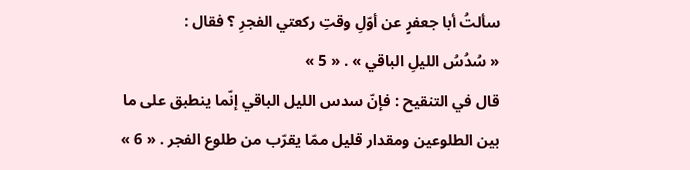سألتُ أبا جعفرٍ عن أوّلِ وقتِ ركعتي الفجرِ ؟ فقال :
« سُدُسُ الليلِ الباقي » . « 5 »
قال في التنقيح : فإنّ سدس الليل الباقي إنّما ينطبق على ما بين الطلوعين ومقدار قليل ممّا يقرّب من طلوع الفجر . « 6 »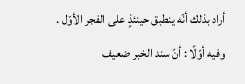أراد بذلك أنّه ينطبق حينئذٍ على الفجر الأوّل .
وفيه أوّلًا : أنّ سند الخبر ضعيف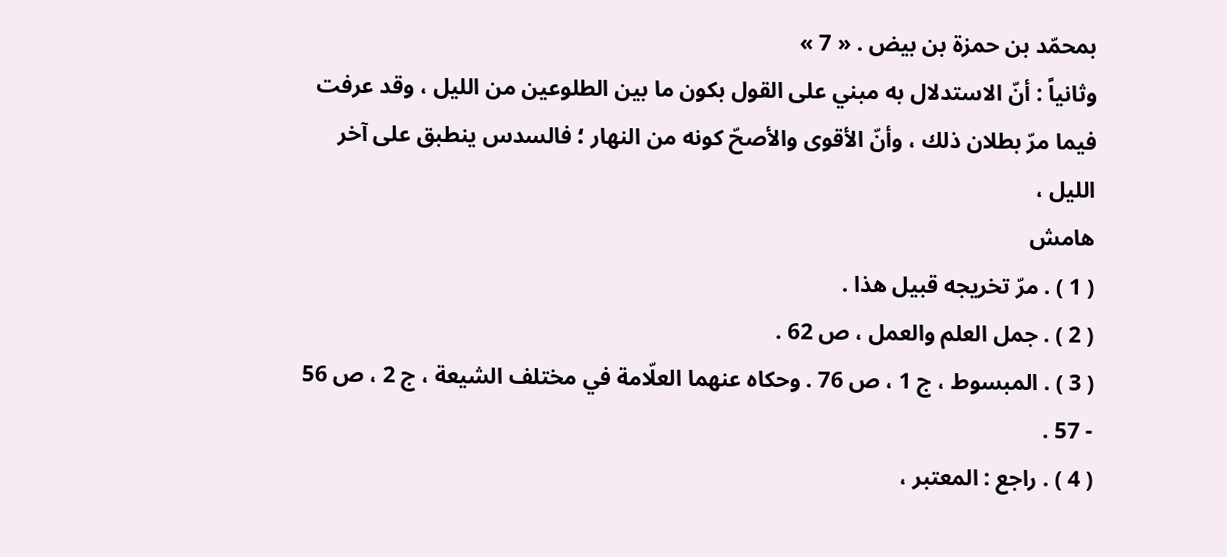بمحمّد بن حمزة بن بيض . « 7 »
وثانياً : أنّ الاستدلال به مبني على القول بكون ما بين الطلوعين من الليل ، وقد عرفت فيما مرّ بطلان ذلك ، وأنّ الأقوى والأصحّ كونه من النهار ؛ فالسدس ينطبق على آخر الليل ،
هامش
( 1 ) . مرّ تخريجه قبيل هذا .
( 2 ) . جمل العلم والعمل ، ص 62 .
( 3 ) . المبسوط ، ج 1 ، ص 76 . وحكاه عنهما العلّامة في مختلف الشيعة ، ج 2 ، ص 56 - 57 .
( 4 ) . راجع : المعتبر ،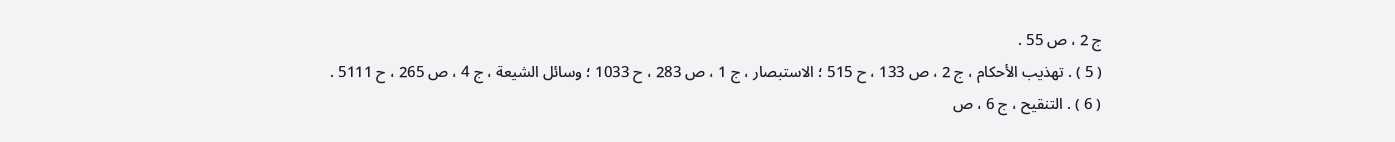ج 2 ، ص 55 .
( 5 ) . تهذيب الأحكام ، ج 2 ، ص 133 ، ح 515 ؛ الاستبصار ، ج 1 ، ص 283 ، ح 1033 ؛ وسائل الشيعة ، ج 4 ، ص 265 ، ح 5111 .
( 6 ) . التنقيح ، ج 6 ، ص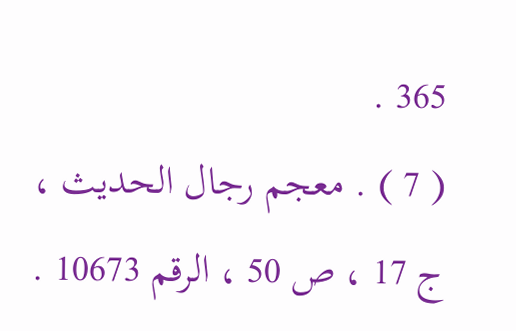365 .
( 7 ) . معجم رجال الحديث ، ج 17 ، ص 50 ، الرقم 10673 .